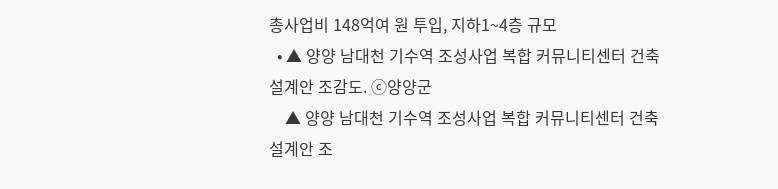총사업비 148억여 원 투입, 지하1~4층 규모
  • ▲ 양양 남대천 기수역 조성사업 복합 커뮤니티센터 건축 설계안 조감도. ⓒ양양군
    ▲ 양양 남대천 기수역 조성사업 복합 커뮤니티센터 건축 설계안 조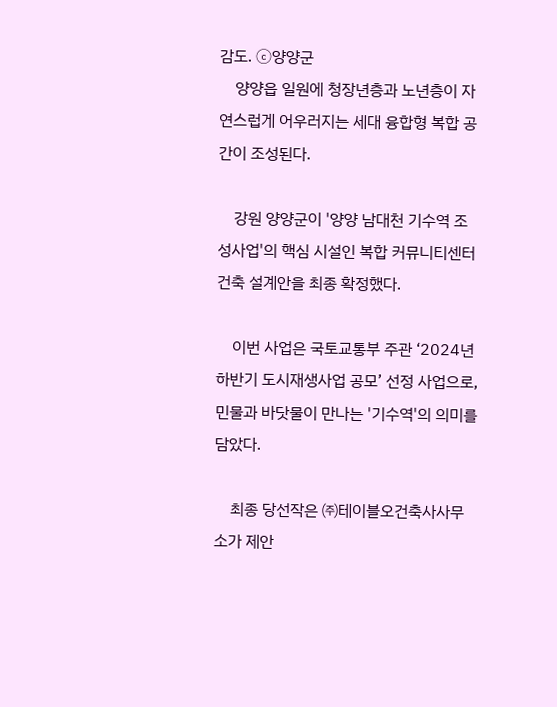감도. ⓒ양양군
    양양읍 일원에 청장년층과 노년층이 자연스럽게 어우러지는 세대 융합형 복합 공간이 조성된다.

    강원 양양군이 '양양 남대천 기수역 조성사업'의 핵심 시설인 복합 커뮤니티센터 건축 설계안을 최종 확정했다.

    이번 사업은 국토교통부 주관 ‘2024년 하반기 도시재생사업 공모’ 선정 사업으로, 민물과 바닷물이 만나는 '기수역'의 의미를 담았다.

    최종 당선작은 ㈜테이블오건축사사무소가 제안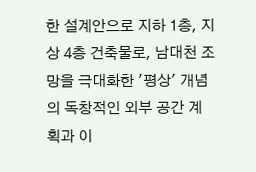한 설계안으로 지하 1층, 지상 4층 건축물로, 남대천 조망을 극대화한 '평상' 개념의 독창적인 외부 공간 계획과 이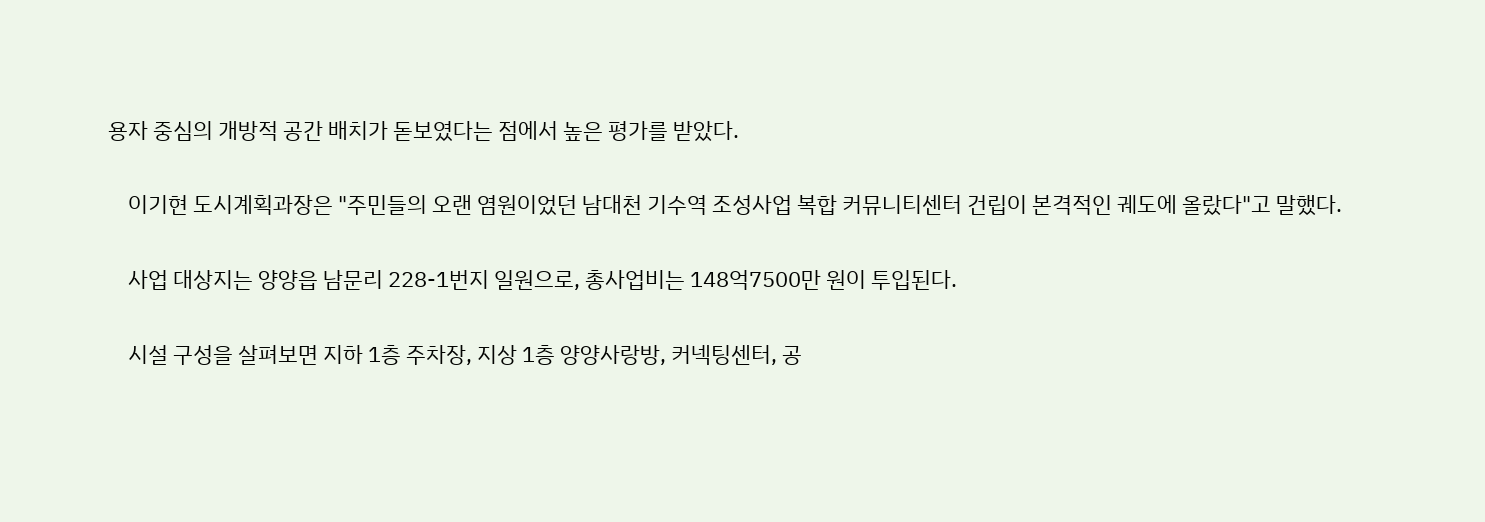용자 중심의 개방적 공간 배치가 돋보였다는 점에서 높은 평가를 받았다.

    이기현 도시계획과장은 "주민들의 오랜 염원이었던 남대천 기수역 조성사업 복합 커뮤니티센터 건립이 본격적인 궤도에 올랐다"고 말했다.

    사업 대상지는 양양읍 남문리 228-1번지 일원으로, 총사업비는 148억7500만 원이 투입된다.

    시설 구성을 살펴보면 지하 1층 주차장, 지상 1층 양양사랑방, 커넥팅센터, 공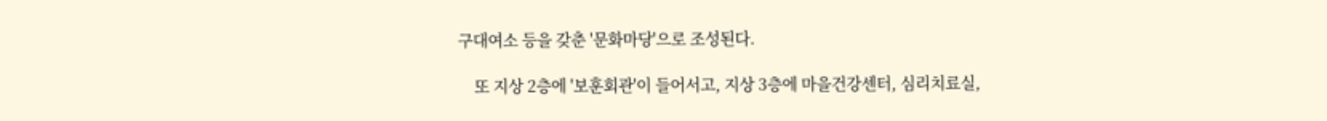구대여소 등을 갖춘 '문화마당'으로 조성된다.

    또 지상 2층에 '보훈회관'이 들어서고, 지상 3층에 마을건강센터, 심리치료실,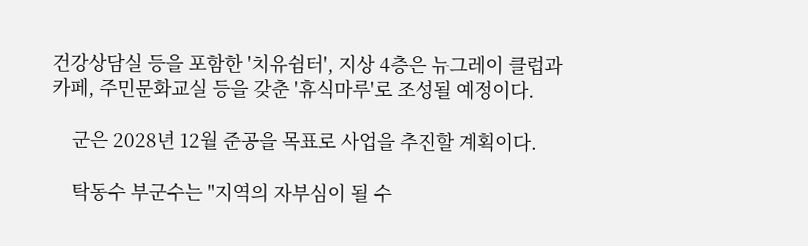건강상담실 등을 포함한 '치유쉼터', 지상 4층은 뉴그레이 클럽과 카페, 주민문화교실 등을 갖춘 '휴식마루'로 조성될 예정이다.

    군은 2028년 12월 준공을 목표로 사업을 추진할 계획이다.

    탁동수 부군수는 "지역의 자부심이 될 수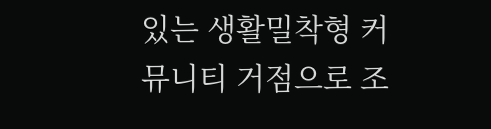있는 생활밀착형 커뮤니티 거점으로 조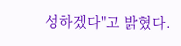성하겠다"고 밝혔다.